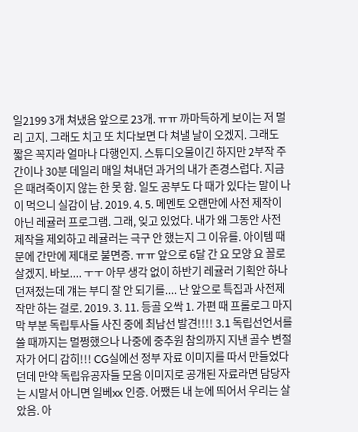일2199 3개 쳐냈음 앞으로 23개. ㅠㅠ 까마득하게 보이는 저 멀리 고지. 그래도 치고 또 치다보면 다 쳐낼 날이 오겠지. 그래도 짧은 꼭지라 얼마나 다행인지. 스튜디오물이긴 하지만 2부작 주간이나 30분 데일리 매일 쳐내던 과거의 내가 존경스럽다. 지금은 때려죽이지 않는 한 못 함. 일도 공부도 다 때가 있다는 말이 나이 먹으니 실감이 남. 2019. 4. 5. 메멘토 오랜만에 사전 제작이 아닌 레귤러 프로그램. 그래, 잊고 있었다. 내가 왜 그동안 사전 제작을 제외하고 레귤러는 극구 안 했는지 그 이유를. 아이템 때문에 간만에 제대로 불면증. ㅠㅠ 앞으로 6달 간 요 모양 요 꼴로 살겠지. 바보.... ㅜㅜ 아무 생각 없이 하반기 레귤러 기획안 하나 던져젔는데 걔는 부디 잘 안 되기를.... 난 앞으로 특집과 사전제작만 하는 걸로. 2019. 3. 11. 등골 오싹 1. 가편 때 프롤로그 마지막 부분 독립투사들 사진 중에 최남선 발견!!!! 3.1 독립선언서를 쓸 때까지는 멀쩡했으나 나중에 중추원 참의까지 지낸 골수 변절자가 어디 감히!!! CG실에선 정부 자료 이미지를 따서 만들었다던데 만약 독립유공자들 모음 이미지로 공개된 자료라면 담당자는 시말서 아니면 일베xx 인증. 어쨌든 내 눈에 띄어서 우리는 살았음. 아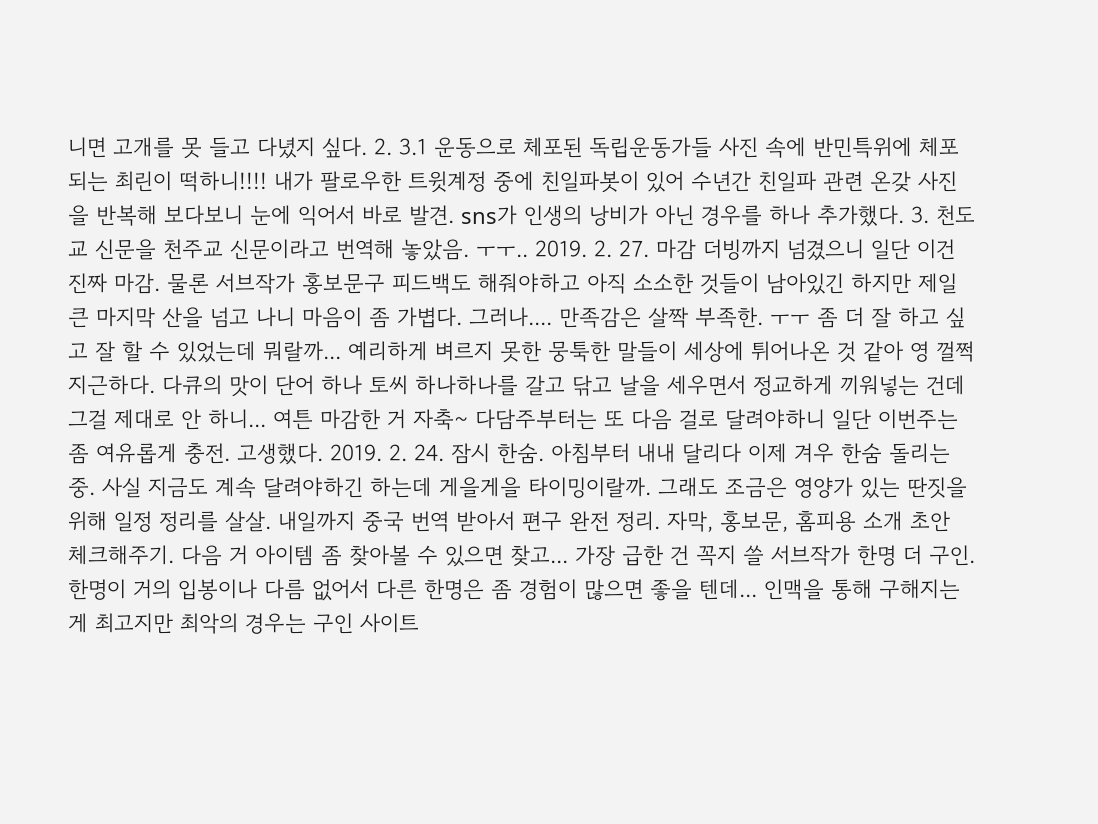니면 고개를 못 들고 다녔지 싶다. 2. 3.1 운동으로 체포된 독립운동가들 사진 속에 반민특위에 체포되는 최린이 떡하니!!!! 내가 팔로우한 트윗계정 중에 친일파봇이 있어 수년간 친일파 관련 온갖 사진을 반복해 보다보니 눈에 익어서 바로 발견. sns가 인생의 낭비가 아닌 경우를 하나 추가했다. 3. 천도교 신문을 천주교 신문이라고 번역해 놓았음. ㅜㅜ.. 2019. 2. 27. 마감 더빙까지 넘겼으니 일단 이건 진짜 마감. 물론 서브작가 홍보문구 피드백도 해줘야하고 아직 소소한 것들이 남아있긴 하지만 제일 큰 마지막 산을 넘고 나니 마음이 좀 가볍다. 그러나.... 만족감은 살짝 부족한. ㅜㅜ 좀 더 잘 하고 싶고 잘 할 수 있었는데 뭐랄까... 예리하게 벼르지 못한 뭉툭한 말들이 세상에 튀어나온 것 같아 영 껄쩍지근하다. 다큐의 맛이 단어 하나 토씨 하나하나를 갈고 닦고 날을 세우면서 정교하게 끼워넣는 건데 그걸 제대로 안 하니... 여튼 마감한 거 자축~ 다담주부터는 또 다음 걸로 달려야하니 일단 이번주는 좀 여유롭게 충전. 고생했다. 2019. 2. 24. 잠시 한숨. 아침부터 내내 달리다 이제 겨우 한숨 돌리는 중. 사실 지금도 계속 달려야하긴 하는데 게을게을 타이밍이랄까. 그래도 조금은 영양가 있는 딴짓을 위해 일정 정리를 살살. 내일까지 중국 번역 받아서 편구 완전 정리. 자막, 홍보문, 홈피용 소개 초안 체크해주기. 다음 거 아이템 좀 찾아볼 수 있으면 찾고... 가장 급한 건 꼭지 쓸 서브작가 한명 더 구인. 한명이 거의 입봉이나 다름 없어서 다른 한명은 좀 경험이 많으면 좋을 텐데... 인맥을 통해 구해지는 게 최고지만 최악의 경우는 구인 사이트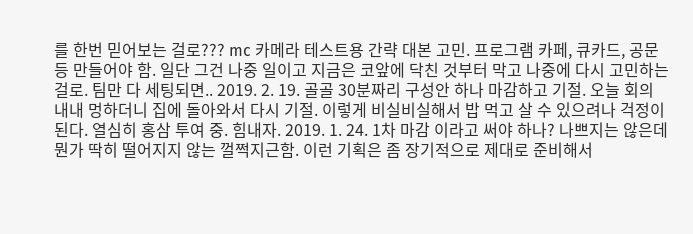를 한번 믿어보는 걸로??? mc 카메라 테스트용 간략 대본 고민. 프로그램 카페, 큐카드, 공문 등 만들어야 함. 일단 그건 나중 일이고 지금은 코앞에 닥친 것부터 막고 나중에 다시 고민하는 걸로. 팀만 다 세팅되면.. 2019. 2. 19. 골골 30분짜리 구성안 하나 마감하고 기절. 오늘 회의 내내 멍하더니 집에 돌아와서 다시 기절. 이렇게 비실비실해서 밥 먹고 살 수 있으려나 걱정이 된다. 열심히 홍삼 투여 중. 힘내자. 2019. 1. 24. 1차 마감 이라고 써야 하나? 나쁘지는 않은데 뭔가 딱히 떨어지지 않는 껄쩍지근함. 이런 기획은 좀 장기적으로 제대로 준비해서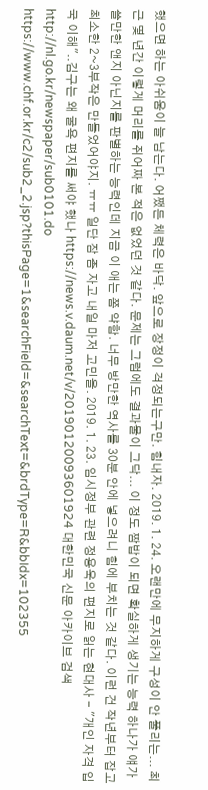했으면 하는 아쉬움이 늘 남는다. 어쨌든 체력은 바닥. 앞으로 장정이 걱정되는구만. 힘내자. 2019. 1. 24. 오랜만에 무지하게 구성이 안 풀리는... 최근 몇 년간 이렇게 머리를 쥐어짜 본 적은 없었던 것 같다. 문제는 그럼에도 결과물이 그닥... 이 정도 짬밥이 되면 확실하게 생기는 능력 하나가 얘가 쓸만한 앤지 아닌지를 판별하는 능력인데 지금 이 애는 쫌 약함. 너무 방만한 역사를 30분 안에 넣으려니 힘에 부치는 것 같다. 이런 건 작년부터 잡고 최소한 2~3부작은 만들었어야지. ㅠㅠ 일단 잠 좀 자고 내일 마저 고민을. 2019. 1. 23. 임시정부 관련 정용욱의 편지로 읽는 현대사 - "개인 자격 입국 이해"..김구는 왜 굴욕 편지를 써야 했나 https://news.v.daum.net/v/20190120093601924 대한민국 신문 아카이브 검색 http://nl.go.kr/newspaper/sub0101.do https://www.chf.or.kr/c2/sub2_2.jsp?thisPage=1&searchField=&searchText=&brdType=R&bbIdx=102355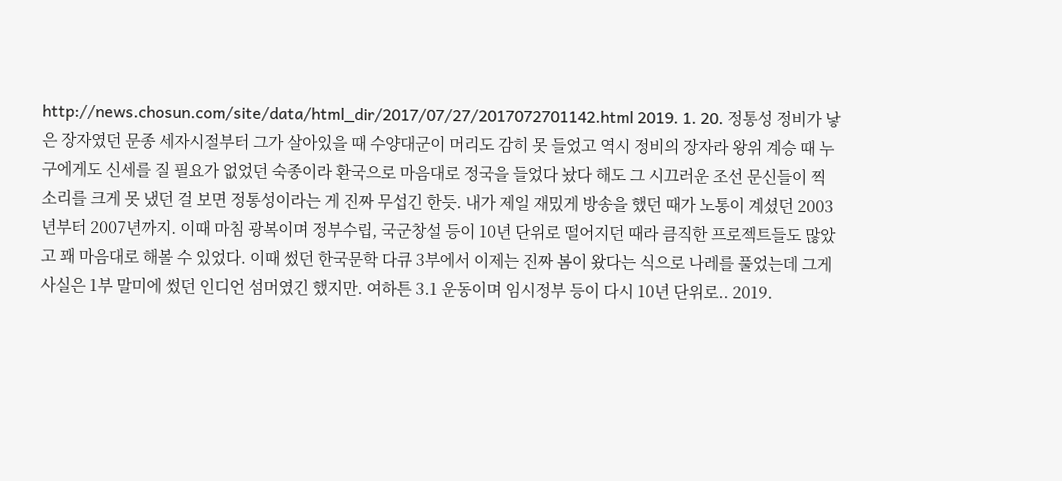http://news.chosun.com/site/data/html_dir/2017/07/27/2017072701142.html 2019. 1. 20. 정통성 정비가 낳은 장자였던 문종 세자시절부터 그가 살아있을 때 수양대군이 머리도 감히 못 들었고 역시 정비의 장자라 왕위 계승 때 누구에게도 신세를 질 필요가 없었던 숙종이라 환국으로 마음대로 정국을 들었다 놨다 해도 그 시끄러운 조선 문신들이 찍소리를 크게 못 냈던 걸 보면 정통성이라는 게 진짜 무섭긴 한듯. 내가 제일 재밌게 방송을 했던 때가 노통이 계셨던 2003년부터 2007년까지. 이때 마침 광복이며 정부수립, 국군창설 등이 10년 단위로 떨어지던 때라 큼직한 프로젝트들도 많았고 꽤 마음대로 해볼 수 있었다. 이때 썼던 한국문학 다큐 3부에서 이제는 진짜 봄이 왔다는 식으로 나레를 풀었는데 그게 사실은 1부 말미에 썼던 인디언 섬머였긴 했지만. 여하튼 3.1 운동이며 임시정부 등이 다시 10년 단위로.. 2019.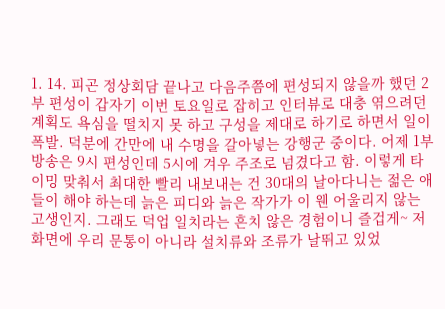1. 14. 피곤 정상회담 끝나고 다음주쯤에 편성되지 않을까 했던 2부 편성이 갑자기 이번 토요일로 잡히고 인터뷰로 대충 엮으려던 계획도 욕심을 떨치지 못 하고 구성을 제대로 하기로 하면서 일이 폭발. 덕분에 간만에 내 수명을 갈아넣는 강행군 중이다. 어제 1부 방송은 9시 편성인데 5시에 겨우 주조로 넘겼다고 함. 이렇게 타이밍 맞춰서 최대한 빨리 내보내는 건 30대의 날아다니는 젊은 애들이 해야 하는데 늙은 피디와 늙은 작가가 이 웬 어울리지 않는 고생인지. 그래도 덕업 일치라는 흔치 않은 경험이니 즐겁게~ 저 화면에 우리 문통이 아니라 설치류와 조류가 날뛰고 있었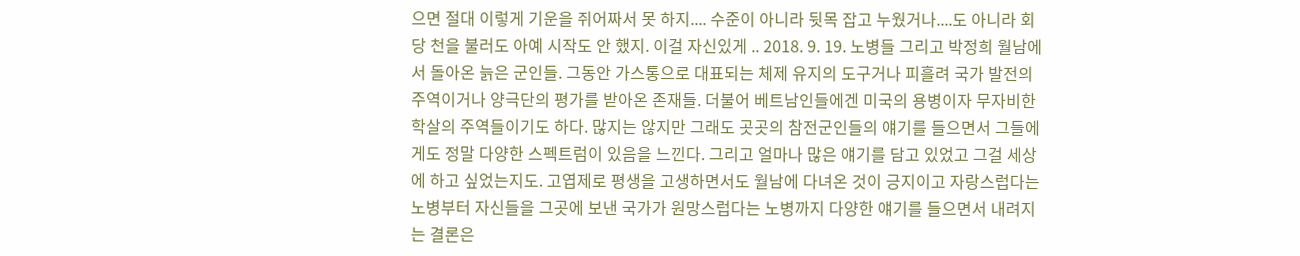으면 절대 이렇게 기운을 쥐어짜서 못 하지.... 수준이 아니라 뒷목 잡고 누웠거나....도 아니라 회당 천을 불러도 아예 시작도 안 했지. 이걸 자신있게 .. 2018. 9. 19. 노병들 그리고 박정희 월남에서 돌아온 늙은 군인들. 그동안 가스통으로 대표되는 체제 유지의 도구거나 피흘려 국가 발전의 주역이거나 양극단의 평가를 받아온 존재들. 더불어 베트남인들에겐 미국의 용병이자 무자비한 학살의 주역들이기도 하다. 많지는 않지만 그래도 곳곳의 참전군인들의 얘기를 들으면서 그들에게도 정말 다양한 스펙트럼이 있음을 느낀다. 그리고 얼마나 많은 얘기를 담고 있었고 그걸 세상에 하고 싶었는지도. 고엽제로 평생을 고생하면서도 월남에 다녀온 것이 긍지이고 자랑스럽다는 노병부터 자신들을 그곳에 보낸 국가가 원망스럽다는 노병까지 다양한 얘기를 들으면서 내려지는 결론은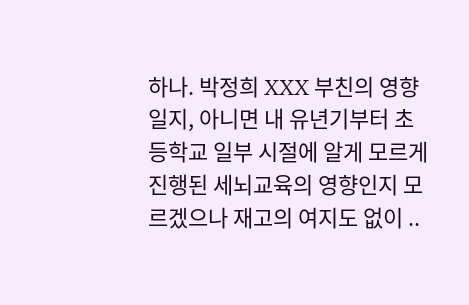하나. 박정희 XXX 부친의 영향일지, 아니면 내 유년기부터 초등학교 일부 시절에 알게 모르게 진행된 세뇌교육의 영향인지 모르겠으나 재고의 여지도 없이 ..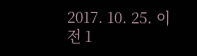2017. 10. 25. 이전 1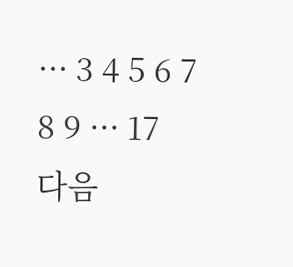··· 3 4 5 6 7 8 9 ··· 17 다음